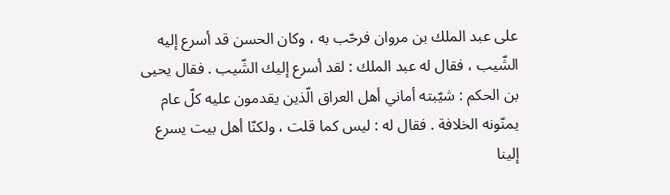على عبد الملك بن مروان فرحّب به ، وكان الحسن قد أسرع إليه الشّيب ، فقال له عبد الملك : لقد أسرع إليك الشّيب . فقال يحيى بن الحكم : شيّبته أماني أهل العراق الّذين يقدمون عليه كلّ عام يمنّونه الخلافة . فقال له : ليس كما قلت ، ولكنّا أهل بيت يسرع إلينا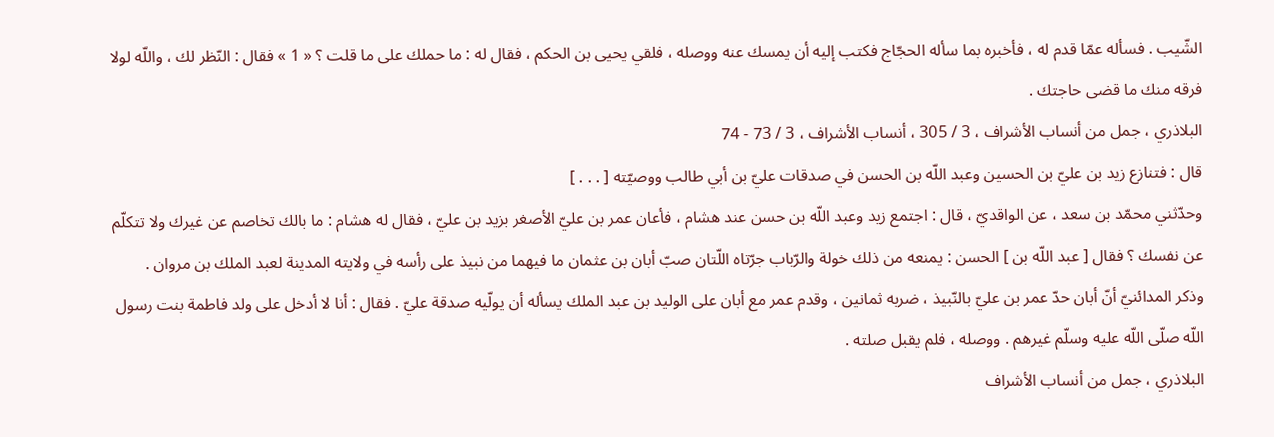الشّيب . فسأله عمّا قدم له ، فأخبره بما سأله الحجّاج فكتب إليه أن يمسك عنه ووصله ، فلقي يحيى بن الحكم ، فقال له : ما حملك على ما قلت ؟ « 1 » فقال : النّظر لك ، واللّه لولا فرقه منك ما قضى حاجتك .
البلاذري ، جمل من أنساب الأشراف ، 3 / 305 ، أنساب الأشراف ، 3 / 73 - 74
قال : فتنازع زيد بن عليّ بن الحسين وعبد اللّه بن الحسن في صدقات عليّ بن أبي طالب ووصيّته [ . . . ]
وحدّثني محمّد بن سعد ، عن الواقديّ ، قال : اجتمع زيد وعبد اللّه بن حسن عند هشام ، فأعان عمر بن عليّ الأصغر بزيد بن عليّ ، فقال له هشام : ما بالك تخاصم عن غيرك ولا تتكلّم عن نفسك ؟ فقال [ عبد اللّه بن ] الحسن : يمنعه من ذلك خولة والرّباب جرّتاه اللّتان صبّ أبان بن عثمان ما فيهما من نبيذ على رأسه في ولايته المدينة لعبد الملك بن مروان .
وذكر المدائنيّ أنّ أبان حدّ عمر بن عليّ بالنّبيذ ، ضربه ثمانين ، وقدم عمر مع أبان على الوليد بن عبد الملك يسأله أن يولّيه صدقة عليّ . فقال : أنا لا أدخل على ولد فاطمة بنت رسول اللّه صلّى اللّه عليه وسلّم غيرهم . ووصله ، فلم يقبل صلته .
البلاذري ، جمل من أنساب الأشراف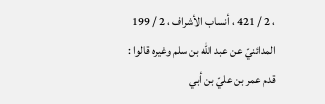، 2 / 421 ، أنساب الأشراف ، 2 / 199
المدائنيّ عن عبد اللّه بن سلم وغيره قالوا : قدم عمر بن عليّ بن أبي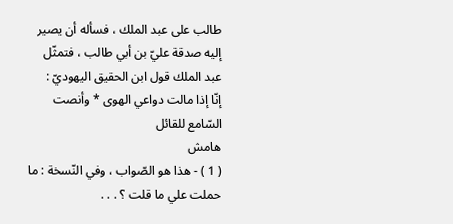طالب على عبد الملك ، فسأله أن يصير إليه صدقة عليّ بن أبي طالب ، فتمثّل عبد الملك قول ابن الحقيق اليهوديّ :
إنّا إذا مالت دواعي الهوى * وأنصت السّامع للقائل
هامش
( 1 ) - هذا هو الصّواب ، وفي النّسخة : ما حملت علي ما قلت ؟ . . .